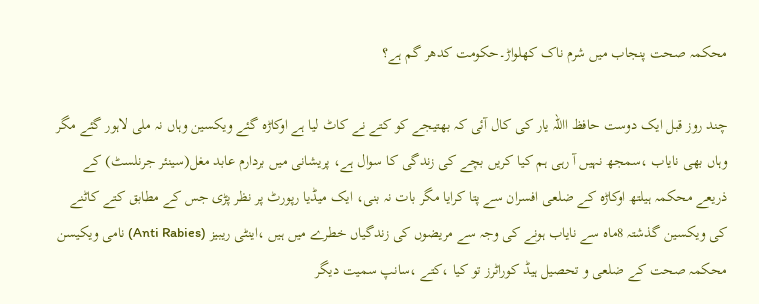محکمہ صحت پنجاب میں شرم ناک کھلواڑ۔حکومت کدھر گم ہے؟

چند روز قبل ایک دوست حافظ االلہ یار کی کال آئی کہ بھتیجے کو کتے نے کاٹ لیا ہے اوکاڑہ گئے ویکسین وہاں نہ ملی لاہور گئے مگر وہاں بھی نایاب ،سمجھ نہیں آ رہی ہم کیا کریں بچے کی زندگی کا سوال ہے، پریشانی میں بردارم عابد مغل(سینئر جرنلسٹ) کے ذریعے محکمہ ہیلتھ اوکاڑہ کے ضلعی افسران سے پتا کرایا مگر بات نہ بنی، ایک میڈیا رپورٹ پر نظر پڑی جس کے مطابق کتے کاٹنے کی ویکسین گذشتہ 8ماہ سے نایاب ہونے کی وجہ سے مریضوں کی زندگیاں خطرے میں ہیں ،اینٹی ریبیز (Anti Rabies) نامی ویکیسن محکمہ صحت کے ضلعی و تحصیل ہیڈ کوراٹرز تو کیا ،کتے ،سانپ سمیت دیگر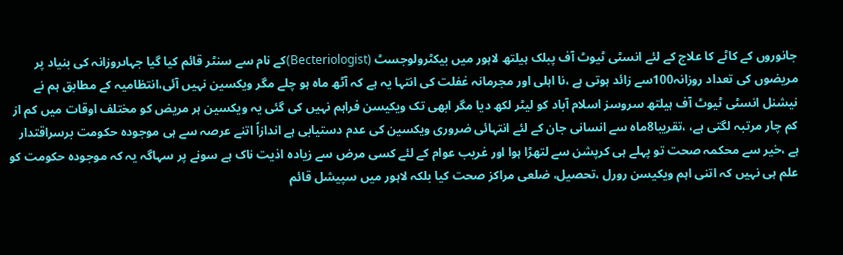جانوروں کے کاٹے کا علاج کے لئے انسٹی ٹیوٹ آف پبلک ہیلتھ لاہور میں بیکٹرولوجسٹ (Becteriologist)کے نام سے سنٹر قائم کیا گیا جہاںروزانہ کی بنیاد پر مریضوں کی تعداد روزانہ100سے زائد ہوتی ہے ،نا اہلی اور مجرمانہ غفلت کی انتہا یہ ہے کہ آٹھ ماہ ہو چلے مگر ویکسین نہیں آئی،انتظامیہ کے مطابق ہم نے نیشنل انسٹی ٹیوٹ آف ہیلتھ سروسز اسلام آباد کو لیٹر لکھ دیا مگر ابھی تک ویکیسن فراہم نہیں کی گئی یہ ویکسین ہر مریض کو مختلف اوقات میں کم از کم چار مرتبہ لگتی ہے، ،تقریبا8ماہ سے انسانی جان کے لئے انتہائی ضروری ویکسین کی عدم دستیابی ہے اندازاً اتنے عرصہ سے ہی موجودہ حکومت برسراقتدار ہے ،خیر سے محکمہ صحت تو پہلے ہی کرپشن سے لتھڑا ہوا اور غریب عوام کے لئے کسی مرض سے زیادہ اذیت ناک ہے سونے پر سہاگہ یہ کہ موجودہ حکومت کو علم ہی نہیں کہ اتنی اہم ویکیسن رورل ،تحصیل، ضلعی مراکز صحت کیا بلکہ لاہور میں سپیشل قائم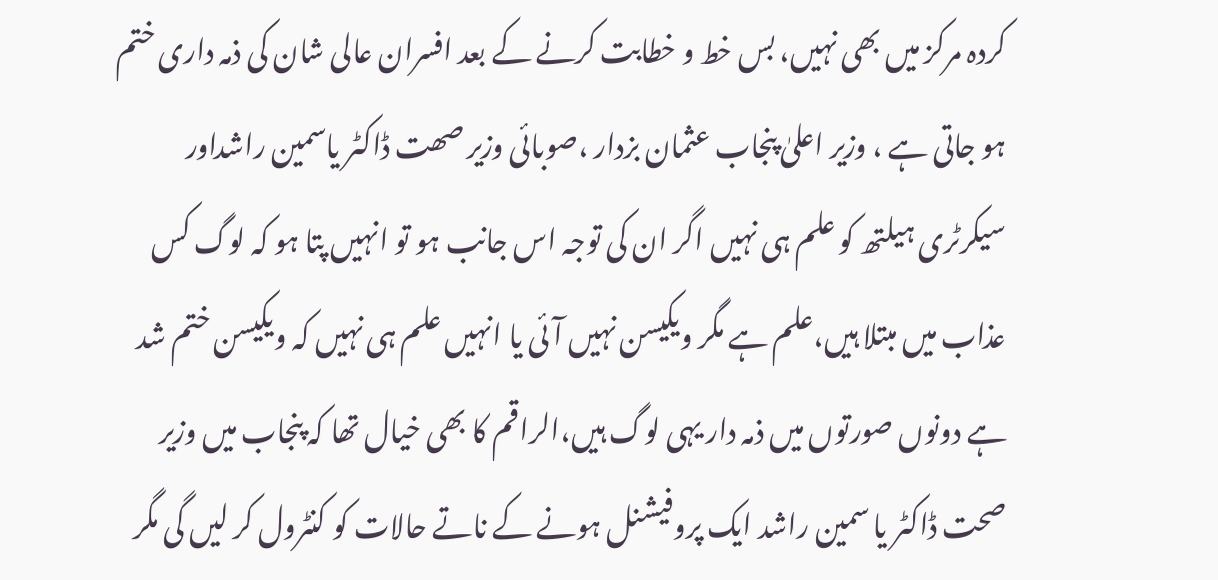کردہ مرکز میں بھی نہیں، بس خط و خطابت کرنے کے بعد افسران عالی شان کی ذمہ داری ختم ہو جاتی ہے ، وزیر اعلیٰ پنجاب عثمان بزدار ،صوبائی وزیر صھت ڈاکٹر یاسمین راشداور سیکرٹری ہیلتھ کو علم ہی نہیں اگر ان کی توجہ اس جانب ہو تو انہیں پتا ہو کہ لوگ کس عذاب میں مبتلا ہیں،علم ہے مگر ویکیسن نہیں آئی یا انہیں علم ہی نہیں کہ ویکیسن ختم شد ہے دونوں صورتوں میں ذمہ دار یہی لوگ ہیں،الراقم کا بھی خیال تھا کہ پنجاب میں وزیر صحت ڈاکٹر یا سمین راشد ایک پروفیشنل ہونے کے ناتے حالات کو کنٹرول کر لیں گی مگر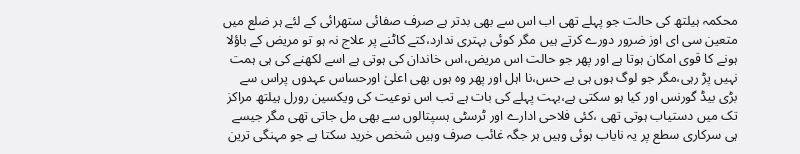محکمہ ہیلتھ کی حالت جو پہلے تھی اب اس سے بھی بدتر ہے صرف صفائی ستھرائی کے لئے ہر ضلع میں متعین سی ای اوز ضرور دورے کرتے ہیں مگر کوئی بہتری ندارد،کتے کاٹنے پر علاج نہ ہو تو مریض کے باؤلا ہونے کا قوی امکان ہوتا ہے اور پھر جو حالت اس مریض،اس خاندان کی ہوتی ہے اسے لکھنے کی ہی ہمت نہیں پڑ رہی،مگر جو لوگ ہوں ہی بے حس،نا اہل اور پھر وہ ہوں بھی اعلیٰ اورحساس عہدوں پراس سے بڑی بیڈ گورنس اور کیا ہو سکتی ہے،بہت پہلے کی بات ہے تب اس نوعیت کی ویکسین رورل ہیلتھ مراکز تک میں دستیاب ہوتی تھی ،کئی فلاحی ادارے اور ٹرسٹی ہسپتالوں سے بھی مل جاتی تھی مگر جیسے ہی سرکاری سطع پر یہ نایاب ہوئی وہیں ہر جگہ غائب صرف وہیں شخص خرید سکتا ہے جو مہنگی ترین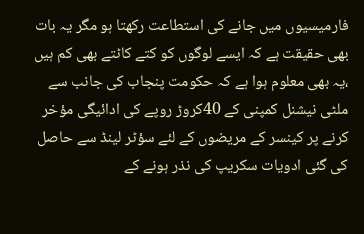فارمیسیوں میں جانے کی استطاعت رکھتا ہو مگر یہ بات بھی حقیقت ہے کہ ایسے لوگوں کو کتے کاٹتے بھی کم ہیں ،یہ بھی معلوم ہوا ہے کہ حکومت پنجاب کی جانب سے ملٹی نیشنل کمپنی کے 40کروڑ روپے کی ادائیگی مؤخر کرنے پر کینسر کے مریضوں کے لئے سؤٹر لینڈ سے حاصل کی گئی ادویات سکریپ کی نذر ہونے کے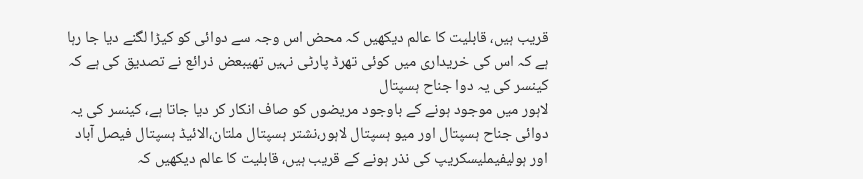قریب ہیں، قابلیت کا عالم دیکھیں کہ محض اس وجہ سے دوائی کو کیڑا لگنے دیا جا رہا ہے کہ اس کی خریداری میں کوئی تھرڈ پارٹی نہیں تھیبعض ذرائع نے تصدیق کی ہے کہ کینسر کی یہ دوا جناح ہسپتال
لاہور میں موجود ہونے کے باوجود مریضوں کو صاف انکار کر دیا جاتا ہے، کینسر کی یہ دوائی جناح ہسپتال اور میو ہسپتال لاہور،نشتر ہسپتال ملتان،الائیڈ ہسپتال فیصل آباد اور ہولیفیملیسکریپ کی نذر ہونے کے قریب ہیں، قابلیت کا عالم دیکھیں کہ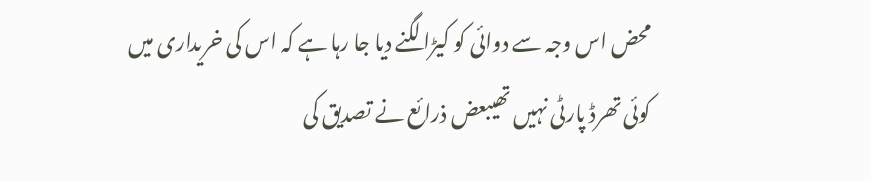محض اس وجہ سے دوائی کو کیڑا لگنے دیا جا رہا ہے کہ اس کی خریداری میں کوئی تھرڈ پارٹی نہیں تھیبعض ذرائع نے تصدیق کی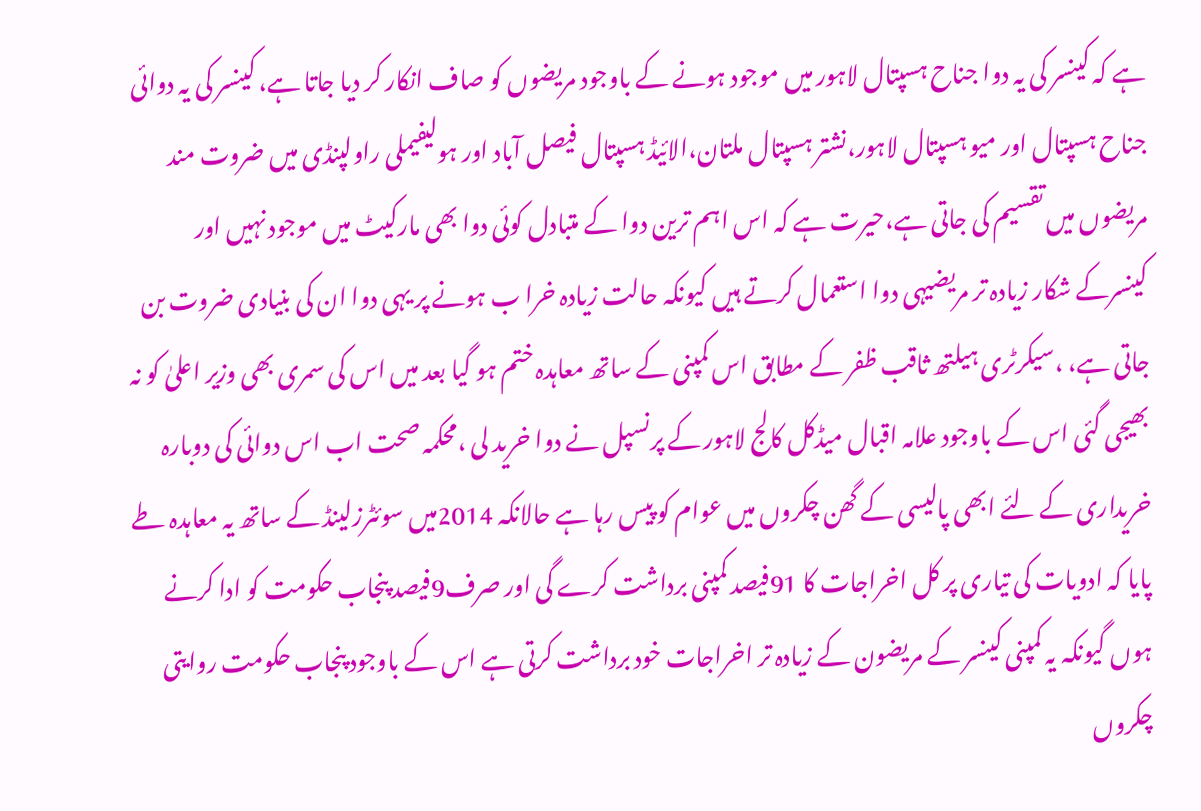ہے کہ کینسر کی یہ دوا جناح ہسپتال لاہور میں موجود ہونے کے باوجود مریضوں کو صاف انکار کر دیا جاتا ہے، کینسر کی یہ دوائی جناح ہسپتال اور میو ہسپتال لاہور،نشتر ہسپتال ملتان،الائیڈ ہسپتال فیصل آباد اور ہولیفیملی راولپنڈی میں ضروت مند مریضوں میں تقسیم کی جاتی ہے،حیرت ہے کہ اس اہم ترین دوا کے متبادل کوئی دوا بھی مارکیٹ میں موجود نہیں اور
کینسرکے شکار زیادہ تر مریضیہی دوا استعمال کرتے ہیں کیونکہ حالت زیادہ خرا ب ہونے پر یہی دوا ان کی بنیادی ضروت بن جاتی ہے، ،سیکرٹری ہیلتھ ثاقب ظفر کے مطابق اس کمپنی کے ساتھ معاہدہ ختم ہو گیا بعد میں اس کی سمری بھی وزیر اعلیٰ کو نہ بھیجی گئی اس کے باوجود علامہ اقبال میڈکل کالج لاہور کے پرنسپل نے دوا خرید لی ،محکمہ صحت اب اس دوائی کی دوبارہ خریداری کے لئے ابھی پالیسی کے گھن چکروں میں عوام کو پیس رہا ہے حالانکہ 2014میں سوئٹرزلینڈ کے ساتھ یہ معاہدہ طے پایا کہ ادویات کی تیاری پر کل اخراجات کا 91فیصد کمپنی برداشت کرے گی اور صرف9فیصد پنجاب حکومت کو ادا کرنے ہوں گیونکہ یہ کمپنی کینسر کے مریضون کے زیادہ تر اخراجات خود برداشت کرتی ہے اس کے باوجود پنجاب حکومت روایتی چکروں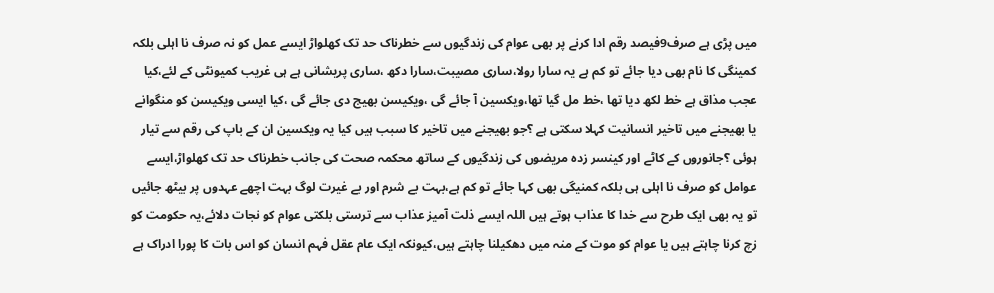میں پڑی ہے صرف9فیصد رقم ادا کرنے پر بھی عوام کی زندگیوں سے خطرناک حد تک کھلواڑ ایسے عمل کو نہ صرف نا اہلی بلکہ کمینگی کا نام بھی دیا جائے تو کم ہے یہ سارا رولا،ساری مصیبت،سارا دکھ ،ساری پریشانی ہے ہی غریب کمیونٹی کے لئے،کیا عجب مذاق ہے خط لکھ دیا تھا ،خط مل گیا تھا،ویکسین آ جائے گی ،ویکیسن بھیج دی جائے گی ،کیا ایسی ویکیسن کو منگوانے یا بھیجنے میں تاخیر انسانیت کہلا سکتی ہے ؟جو بھیجنے میں تاخیر کا سبب ہیں کیا یہ ویکسین ان کے باپ کی رقم سے تیار ہوئی ؟جانوروں کے کاٹے اور کینسر زدہ مریضوں کی زندگیوں کے ساتھ محکمہ صحت کی جانب خطرناک حد تک کھلواڑ،ایسے عوامل کو صرف نا اہلی ہی بلکہ کمنیگی بھی کہا جائے تو کم ہے،بہت بے شرم اور بے غیرت لوگ بہت اچھے عہدوں پر بیٹھ جائیں تو یہ بھی ایک طرح سے خدا کا عذاب ہوتے ہیں اللہ ایسے ذلت آمیز عذاب سے ترستی بلکتی عوام کو نجات دلائے،یہ حکومت کو زچ کرنا چاہتے ہیں یا عوام کو موت کے منہ میں دھکیلنا چاہتے ہیں،کیونکہ ایک عام عقل فہم انسان کو اس بات کا پورا ادراک ہے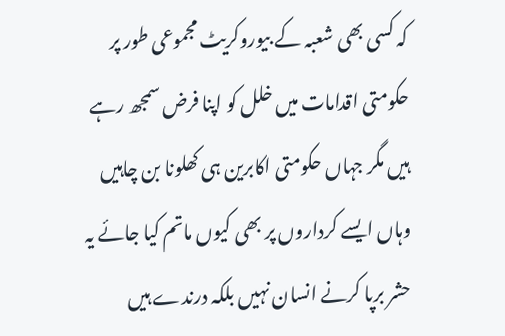کہ کسی بھی شعبہ کے بیوروکریٹ مجموعی طور پر حکومتی اقدامات میں خلل کو اپنا فرض سمجھ رہے ہیں مگر جہاں حکومتی اکابرین ہی کھلونا بن چاہیں وہاں ایسے کرداروں پر بھی کیوں ماتم کیا جائے یہ حشر برپا کرنے انسان نہیں بلکہ درندے ہیں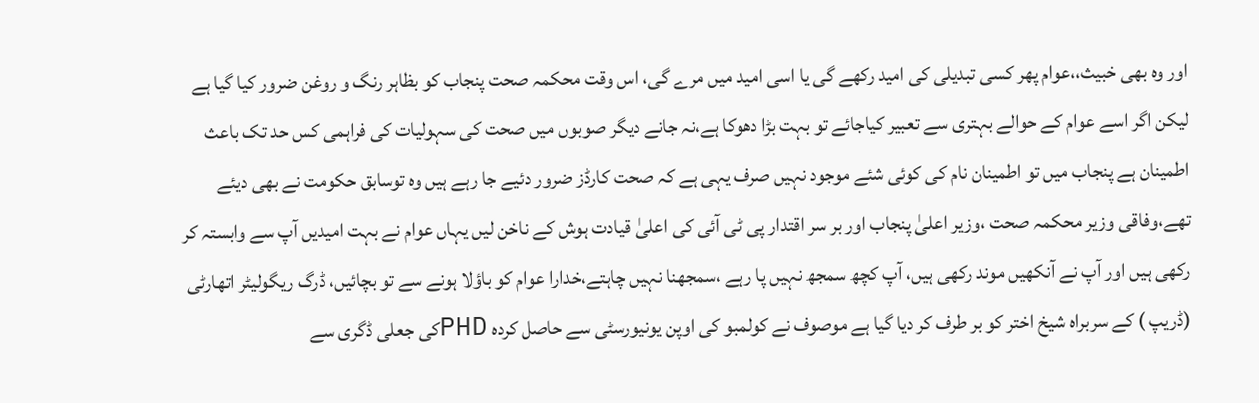اور وہ بھی خبیث،،عوام پھر کسی تبدیلی کی امید رکھے گی یا اسی امید میں مرے گی، اس وقت محکمہ صحت پنجاب کو بظاہر رنگ و روغن ضرور کیا گیا ہے لیکن اگر اسے عوام کے حوالے بہتری سے تعبیر کیاجائے تو بہت بڑا دھوکا ہے،نہ جانے دیگر صوبوں میں صحت کی سہولیات کی فراہمی کس حد تک باعث اطمینان ہے پنجاب میں تو اطمینان نام کی کوئی شئے موجود نہیں صرف یہی ہے کہ صحت کارڈز ضرور دئیے جا رہے ہیں وہ توسابق حکومت نے بھی دیئے تھے،وفاقی وزیر محکمہ صحت ،وزیر اعلیٰ پنجاب اور بر سر اقتدار پی ٹی آئی کی اعلیٰ قیادت ہوش کے ناخن لیں یہاں عوام نے بہت امیدیں آپ سے وابستہ کر رکھی ہیں اور آپ نے آنکھیں موند رکھی ہیں، آپ کچھ سمجھ نہیں پا رہے ،سمجھنا نہیں چاہتے،خدارا عوام کو باؤلا ہونے سے تو بچائیں، ڈرگ ریگولیٹر اتھارٹی (ڈریپ ) کے سربراہ شیخ اختر کو بر طرف کر دیا گیا ہے موصوف نے کولمبو کی اوپن یونیورسٹی سے حاصل کردہ PHDکی جعلی ڈگری سے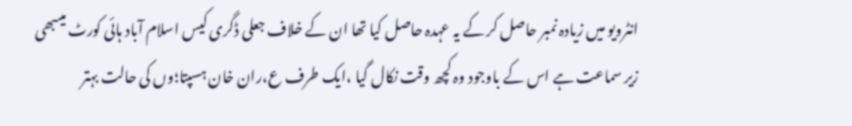انٹرویو میں زیادہ نمبر حاصل کر کے یہ عہدہ حاصل کیا تھا ان کے خلاف جعلی ڈگری کیس اسلام آباد ہائی کورٹ میںبھی زیر سماعت ہے اس کے باوجود وہ کچھ وقت نکال گیا ،ایک طرف ع،ران خان ہسپتا؛وں کی حالت بہتر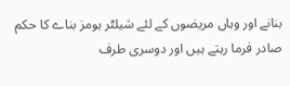بنانے اور وہاں مریضوں کے لئے شیلٹر ہومز بناے کا حکم صادر فرما رہتے ہیں اور دوسری طرف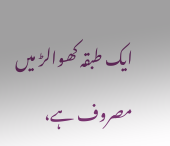ایک طبقہ کھوالڑ میں مصروف ہے،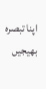اپنا تبصرہ بھیجیں